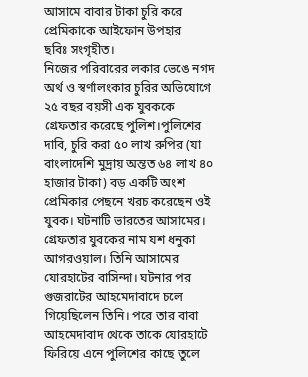আসামে বাবার টাকা চুরি করে প্রেমিকাকে আইফোন উপহার
ছবিঃ সংগৃহীত।
নিজের পরিবারের লকার ভেঙে নগদ অর্থ ও স্বর্ণালংকার চুরির অভিযোগে ২৫ বছর বয়সী এক যুবককে গ্রেফতার করেছে পুলিশ।পুলিশের দাবি, চুরি করা ৫০ লাখ রুপির (যা বাংলাদেশি মুদ্রায় অন্তত ৬৪ লাখ ৪০ হাজার টাকা) বড় একটি অংশ প্রেমিকার পেছনে খরচ করেছেন ওই যুবক। ঘটনাটি ভারতের আসামের।
গ্রেফতার যুবকের নাম যশ ধনুকা আগরওয়াল। তিনি আসামের যোরহাটের বাসিন্দা। ঘটনার পর গুজরাটের আহমেদাবাদে চলে গিয়েছিলেন তিনি। পরে তার বাবা আহমেদাবাদ থেকে তাকে যোরহাটে ফিরিয়ে এনে পুলিশের কাছে তুলে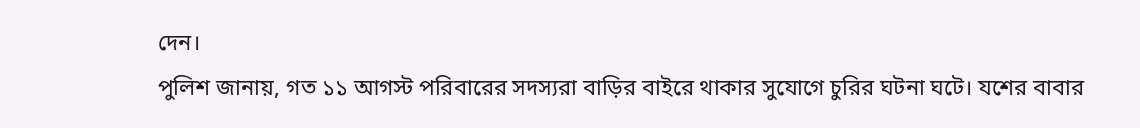দেন।
পুলিশ জানায়, গত ১১ আগস্ট পরিবারের সদস্যরা বাড়ির বাইরে থাকার সুযোগে চুরির ঘটনা ঘটে। যশের বাবার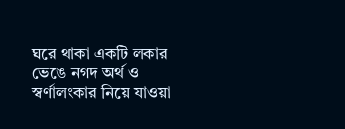ঘরে থাকা একটি লকার ভেঙে নগদ অর্থ ও স্বর্ণালংকার নিয়ে যাওয়া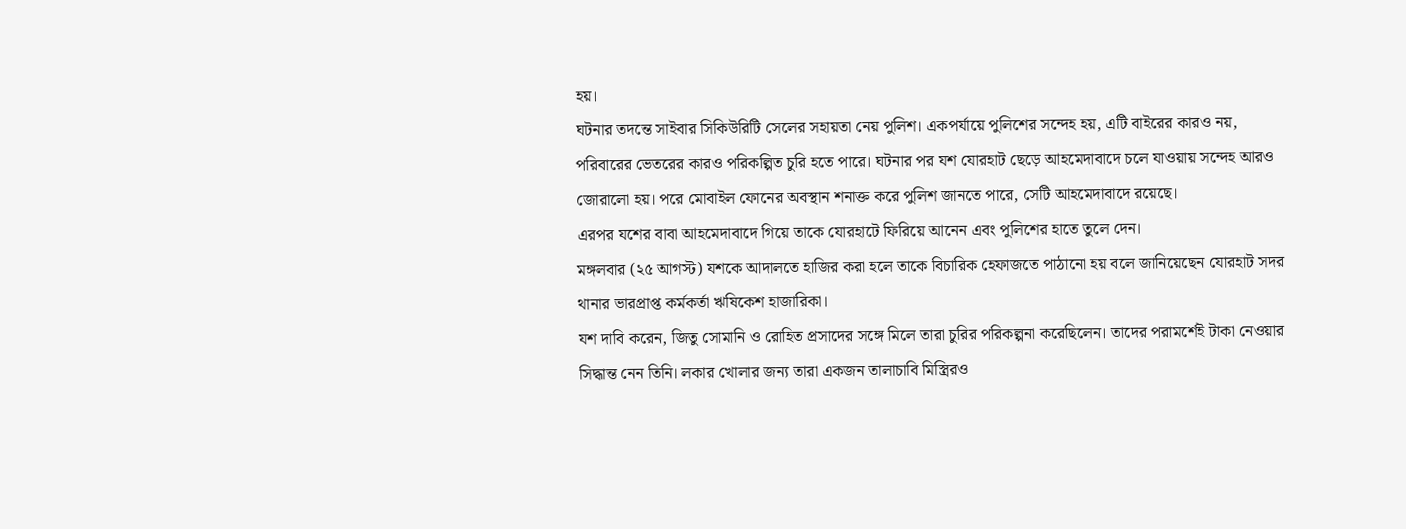হয়।
ঘটনার তদন্তে সাইবার সিকিউরিটি সেলের সহায়তা নেয় পুলিশ। একপর্যায়ে পুলিশের সন্দেহ হয়, এটি বাইরের কারও নয়, পরিবারের ভেতরের কারও পরিকল্পিত চুরি হতে পারে। ঘটনার পর যশ যোরহাট ছেড়ে আহমেদাবাদে চলে যাওয়ায় সন্দেহ আরও জোরালো হয়। পরে মোবাইল ফোনের অবস্থান শনাক্ত করে পুলিশ জানতে পারে, সেটি আহমেদাবাদে রয়েছে।
এরপর যশের বাবা আহমেদাবাদে গিয়ে তাকে যোরহাটে ফিরিয়ে আনেন এবং পুলিশের হাতে তুলে দেন।
মঙ্গলবার (২৫ আগস্ট) যশকে আদালতে হাজির করা হলে তাকে বিচারিক হেফাজতে পাঠানো হয় বলে জানিয়েছেন যোরহাট সদর থানার ভারপ্রাপ্ত কর্মকর্তা ঋষিকেশ হাজারিকা।
যশ দাবি করেন, জিতু সোমানি ও রোহিত প্রসাদের সঙ্গে মিলে তারা চুরির পরিকল্পনা করেছিলেন। তাদের পরামর্শেই টাকা নেওয়ার সিদ্ধান্ত নেন তিনি। লকার খোলার জন্য তারা একজন তালাচাবি মিস্ত্রিরও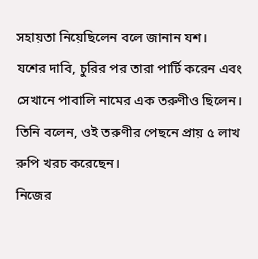সহায়তা নিয়েছিলেন বলে জানান যশ।
যশের দাবি, চুরির পর তারা পার্টি করেন এবং সেখানে পাবালি নামের এক তরুণীও ছিলেন। তিনি বলেন, ওই তরুণীর পেছনে প্রায় ৫ লাখ রুপি খরচ করেছেন।
নিজের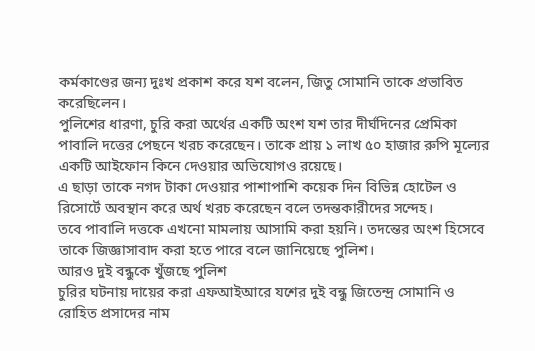কর্মকাণ্ডের জন্য দুঃখ প্রকাশ করে যশ বলেন, জিতু সোমানি তাকে প্রভাবিত করেছিলেন।
পুলিশের ধারণা, চুরি করা অর্থের একটি অংশ যশ তার দীর্ঘদিনের প্রেমিকা পাবালি দত্তের পেছনে খরচ করেছেন। তাকে প্রায় ১ লাখ ৫০ হাজার রুপি মূল্যের একটি আইফোন কিনে দেওয়ার অভিযোগও রয়েছে।
এ ছাড়া তাকে নগদ টাকা দেওয়ার পাশাপাশি কয়েক দিন বিভিন্ন হোটেল ও রিসোর্টে অবস্থান করে অর্থ খরচ করেছেন বলে তদন্তকারীদের সন্দেহ।
তবে পাবালি দত্তকে এখনো মামলায় আসামি করা হয়নি। তদন্তের অংশ হিসেবে তাকে জিজ্ঞাসাবাদ করা হতে পারে বলে জানিয়েছে পুলিশ।
আরও দুই বন্ধুকে খুঁজছে পুলিশ
চুরির ঘটনায় দায়ের করা এফআইআরে যশের দুই বন্ধু জিতেন্দ্র সোমানি ও রোহিত প্রসাদের নাম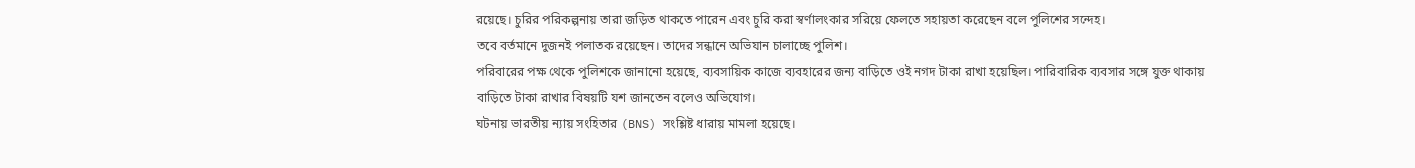রয়েছে। চুরির পরিকল্পনায় তারা জড়িত থাকতে পারেন এবং চুরি করা স্বর্ণালংকার সরিয়ে ফেলতে সহায়তা করেছেন বলে পুলিশের সন্দেহ।
তবে বর্তমানে দুজনই পলাতক রয়েছেন। তাদের সন্ধানে অভিযান চালাচ্ছে পুলিশ।
পরিবারের পক্ষ থেকে পুলিশকে জানানো হয়েছে, ব্যবসায়িক কাজে ব্যবহারের জন্য বাড়িতে ওই নগদ টাকা রাখা হয়েছিল। পারিবারিক ব্যবসার সঙ্গে যুক্ত থাকায় বাড়িতে টাকা রাখার বিষয়টি যশ জানতেন বলেও অভিযোগ।
ঘটনায় ভারতীয় ন্যায় সংহিতার (BNS) সংশ্লিষ্ট ধারায় মামলা হয়েছে।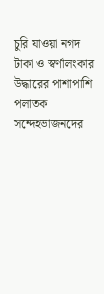চুরি যাওয়া নগদ টাকা ও স্বর্ণালংকার উদ্ধারের পাশাপাশি পলাতক সন্দেহভাজনদের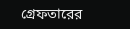গ্রেফতারের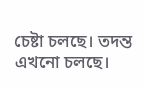চেষ্টা চলছে। তদন্ত এখনো চলছে।